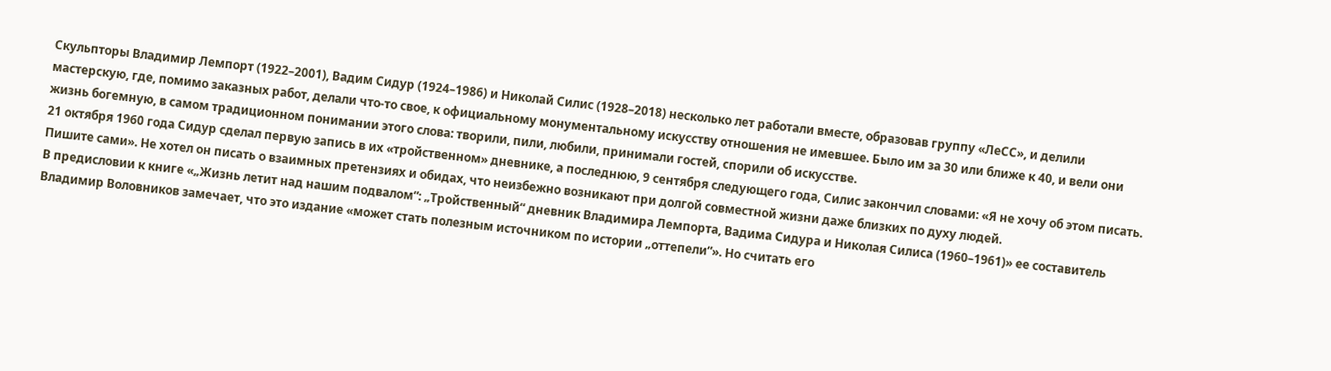Скульпторы Владимир Лемпорт (1922–2001), Вадим Сидур (1924–1986) и Николай Силис (1928–2018) несколько лет работали вместе, образовав группу «ЛеСС», и делили мастерскую, где, помимо заказных работ, делали что-то свое, к официальному монументальному искусству отношения не имевшее. Было им за 30 или ближе к 40, и вели они жизнь богемную, в самом традиционном понимании этого слова: творили, пили, любили, принимали гостей, спорили об искусстве.
21 октября 1960 года Сидур сделал первую запись в их «тройственном» дневнике, а последнюю, 9 сентября следующего года, Силис закончил словами: «Я не хочу об этом писать. Пишите сами». Не хотел он писать о взаимных претензиях и обидах, что неизбежно возникают при долгой совместной жизни даже близких по духу людей.
В предисловии к книге «„Жизнь летит над нашим подвалом“: „Тройственный“ дневник Владимира Лемпорта, Вадима Сидура и Николая Силиса (1960–1961)» ее составитель Владимир Воловников замечает, что это издание «может стать полезным источником по истории „оттепели“». Но считать его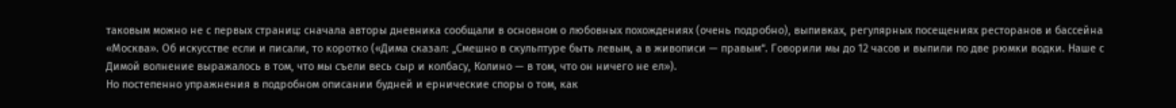таковым можно не с первых страниц: сначала авторы дневника сообщали в основном о любовных похождениях (очень подробно), выпивках, регулярных посещениях ресторанов и бассейна «Москва». Об искусстве если и писали, то коротко («Дима сказал: „Смешно в скульптуре быть левым, а в живописи — правым“. Говорили мы до 12 часов и выпили по две рюмки водки. Наше с Димой волнение выражалось в том, что мы съели весь сыр и колбасу, Колино — в том, что он ничего не ел»).
Но постепенно упражнения в подробном описании будней и ернические споры о том, как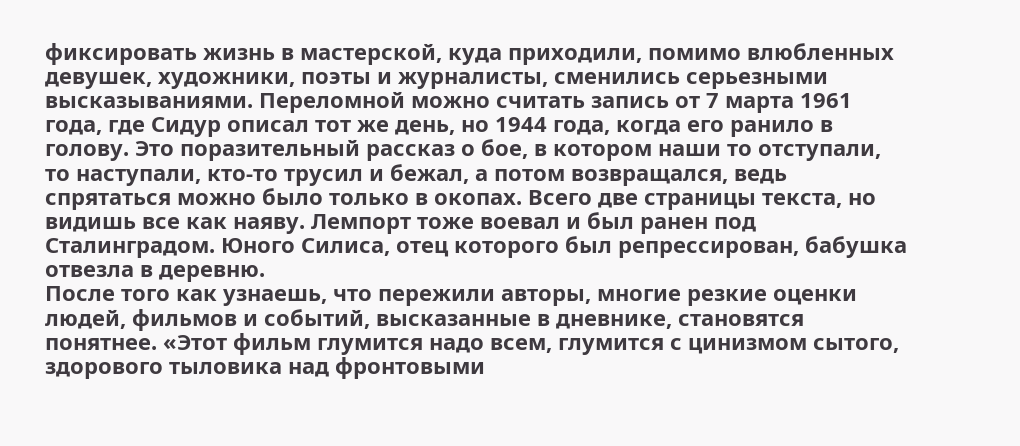фиксировать жизнь в мастерской, куда приходили, помимо влюбленных девушек, художники, поэты и журналисты, сменились серьезными высказываниями. Переломной можно считать запись от 7 марта 1961 года, где Сидур описал тот же день, но 1944 года, когда его ранило в голову. Это поразительный рассказ о бое, в котором наши то отступали, то наступали, кто-то трусил и бежал, а потом возвращался, ведь спрятаться можно было только в окопах. Всего две страницы текста, но видишь все как наяву. Лемпорт тоже воевал и был ранен под Сталинградом. Юного Силиса, отец которого был репрессирован, бабушка отвезла в деревню.
После того как узнаешь, что пережили авторы, многие резкие оценки людей, фильмов и событий, высказанные в дневнике, становятся понятнее. «Этот фильм глумится надо всем, глумится с цинизмом сытого, здорового тыловика над фронтовыми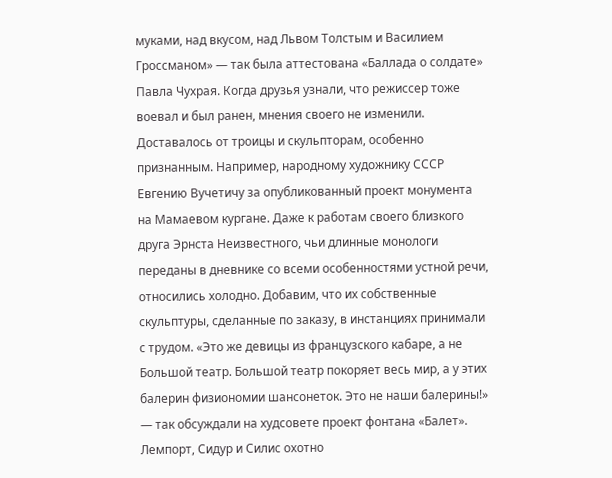муками, над вкусом, над Львом Толстым и Василием Гроссманом» — так была аттестована «Баллада о солдате» Павла Чухрая. Когда друзья узнали, что режиссер тоже воевал и был ранен, мнения своего не изменили.
Доставалось от троицы и скульпторам, особенно признанным. Например, народному художнику СССР Евгению Вучетичу за опубликованный проект монумента на Мамаевом кургане. Даже к работам своего близкого друга Эрнста Неизвестного, чьи длинные монологи переданы в дневнике со всеми особенностями устной речи, относились холодно. Добавим, что их собственные скульптуры, сделанные по заказу, в инстанциях принимали с трудом. «Это же девицы из французского кабаре, а не Большой театр. Большой театр покоряет весь мир, а у этих балерин физиономии шансонеток. Это не наши балерины!» — так обсуждали на худсовете проект фонтана «Балет».
Лемпорт, Сидур и Силис охотно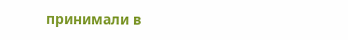принимали в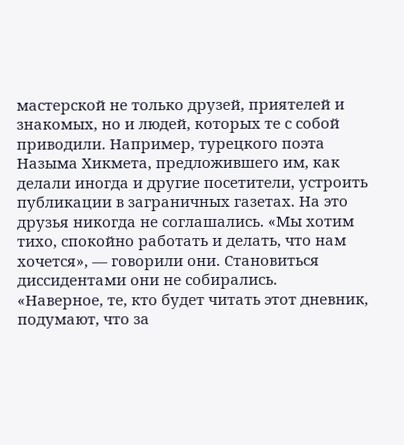мастерской не только друзей, приятелей и знакомых, но и людей, которых те с собой приводили. Например, турецкого поэта Назыма Хикмета, предложившего им, как делали иногда и другие посетители, устроить публикации в заграничных газетах. На это друзья никогда не соглашались. «Мы хотим тихо, спокойно работать и делать, что нам хочется», — говорили они. Становиться диссидентами они не собирались.
«Наверное, те, кто будет читать этот дневник, подумают, что за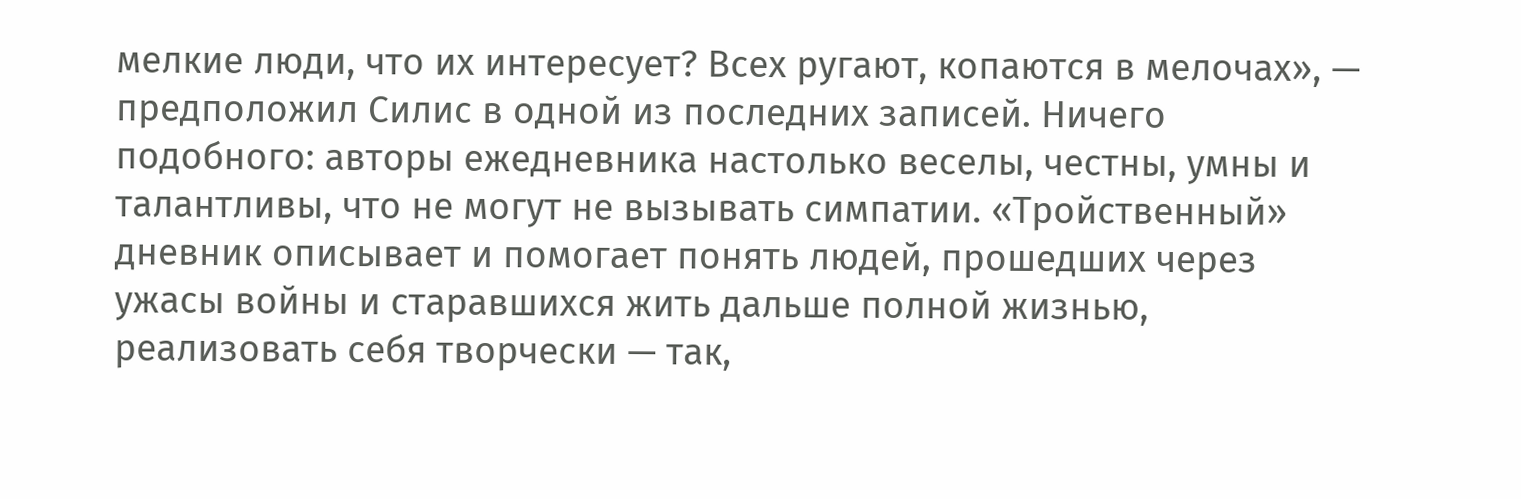мелкие люди, что их интересует? Всех ругают, копаются в мелочах», — предположил Силис в одной из последних записей. Ничего подобного: авторы ежедневника настолько веселы, честны, умны и талантливы, что не могут не вызывать симпатии. «Тройственный» дневник описывает и помогает понять людей, прошедших через ужасы войны и старавшихся жить дальше полной жизнью, реализовать себя творчески — так,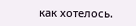как хотелось.